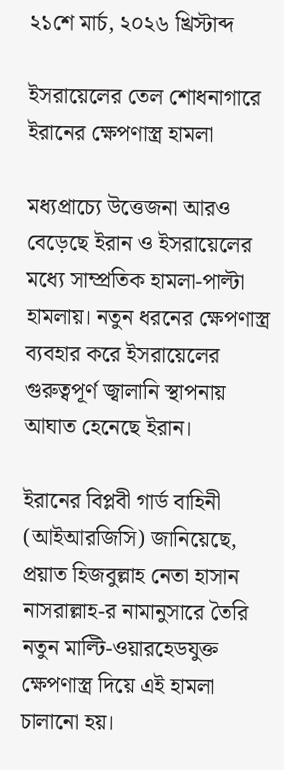২১শে মার্চ, ২০২৬ খ্রিস্টাব্দ

ইসরায়েলের তেল শোধনাগারে ইরানের ক্ষেপণাস্ত্র হামলা

মধ্যপ্রাচ্যে উত্তেজনা আরও বেড়েছে ইরান ও ইসরায়েলের মধ্যে সাম্প্রতিক হামলা-পাল্টা হামলায়। নতুন ধরনের ক্ষেপণাস্ত্র ব্যবহার করে ইসরায়েলের গুরুত্বপূর্ণ জ্বালানি স্থাপনায় আঘাত হেনেছে ইরান।

ইরানের বিপ্লবী গার্ড বাহিনী (আইআরজিসি) জানিয়েছে, প্রয়াত হিজবুল্লাহ নেতা হাসান নাসরাল্লাহ-র নামানুসারে তৈরি নতুন মাল্টি-ওয়ারহেডযুক্ত ক্ষেপণাস্ত্র দিয়ে এই হামলা চালানো হয়।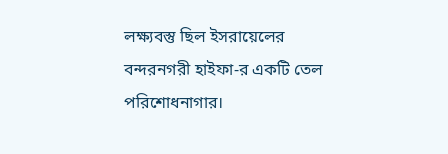লক্ষ্যবস্তু ছিল ইসরায়েলের বন্দরনগরী হাইফা-র একটি তেল পরিশোধনাগার।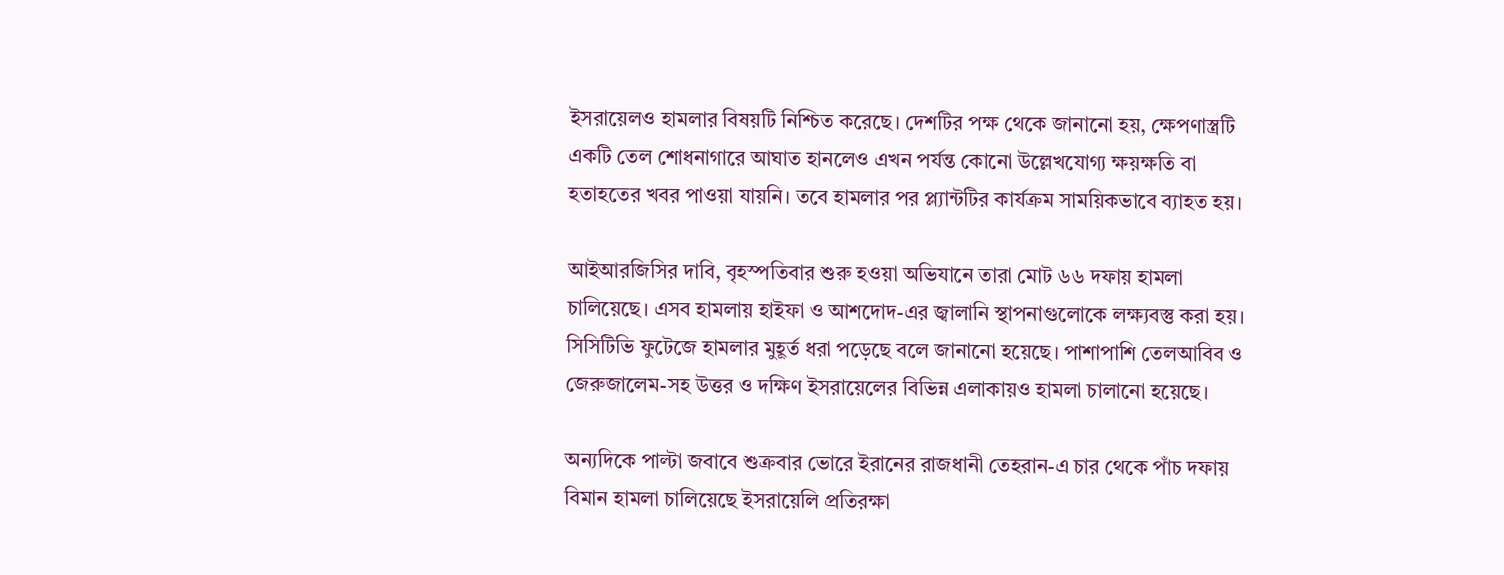ইসরায়েলও হামলার বিষয়টি নিশ্চিত করেছে। দেশটির পক্ষ থেকে জানানো হয়, ক্ষেপণাস্ত্রটি একটি তেল শোধনাগারে আঘাত হানলেও এখন পর্যন্ত কোনো উল্লেখযোগ্য ক্ষয়ক্ষতি বা হতাহতের খবর পাওয়া যায়নি। তবে হামলার পর প্ল্যান্টটির কার্যক্রম সাময়িকভাবে ব্যাহত হয়।

আইআরজিসির দাবি, বৃহস্পতিবার শুরু হওয়া অভিযানে তারা মোট ৬৬ দফায় হামলা চালিয়েছে। এসব হামলায় হাইফা ও আশদোদ-এর জ্বালানি স্থাপনাগুলোকে লক্ষ্যবস্তু করা হয়। সিসিটিভি ফুটেজে হামলার মুহূর্ত ধরা পড়েছে বলে জানানো হয়েছে। পাশাপাশি তেলআবিব ও জেরুজালেম-সহ উত্তর ও দক্ষিণ ইসরায়েলের বিভিন্ন এলাকায়ও হামলা চালানো হয়েছে।

অন্যদিকে পাল্টা জবাবে শুক্রবার ভোরে ইরানের রাজধানী তেহরান-এ চার থেকে পাঁচ দফায় বিমান হামলা চালিয়েছে ইসরায়েলি প্রতিরক্ষা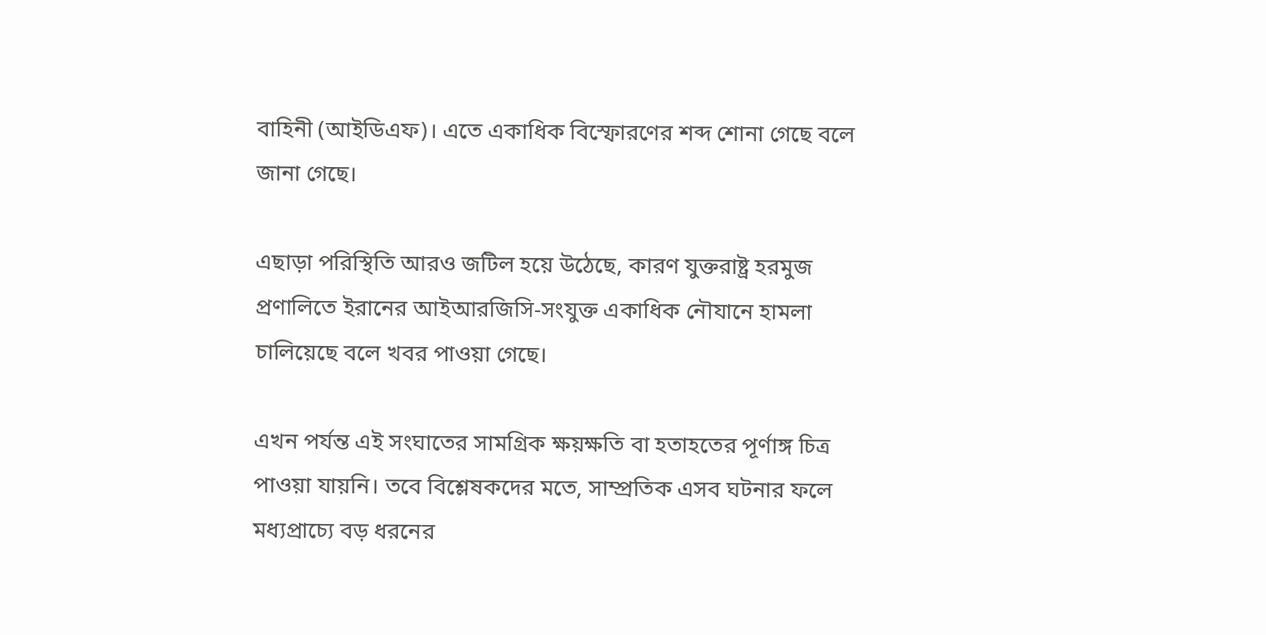বাহিনী (আইডিএফ)। এতে একাধিক বিস্ফোরণের শব্দ শোনা গেছে বলে জানা গেছে।

এছাড়া পরিস্থিতি আরও জটিল হয়ে উঠেছে, কারণ যুক্তরাষ্ট্র হরমুজ প্রণালিতে ইরানের আইআরজিসি-সংযুক্ত একাধিক নৌযানে হামলা চালিয়েছে বলে খবর পাওয়া গেছে।

এখন পর্যন্ত এই সংঘাতের সামগ্রিক ক্ষয়ক্ষতি বা হতাহতের পূর্ণাঙ্গ চিত্র পাওয়া যায়নি। তবে বিশ্লেষকদের মতে, সাম্প্রতিক এসব ঘটনার ফলে মধ্যপ্রাচ্যে বড় ধরনের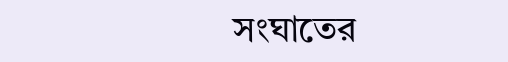সংঘাতের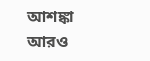আশঙ্কা আরও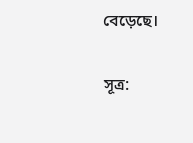বেড়েছে।

সূত্র: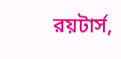রয়টার্স,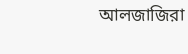আলজাজিরা